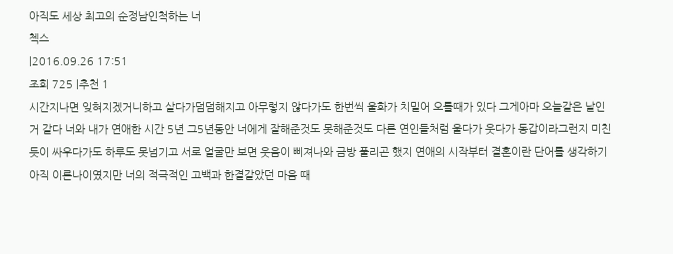아직도 세상 최고의 순정남인척하는 너
첵스
|2016.09.26 17:51
조회 725 |추천 1
시간지나면 잊혀지겠거니하고 살다가덤덤해지고 아무렇지 않다가도 한번씩 울화가 치밀어 오를때가 있다 그게아마 오늘같은 날인거 같다 너와 내가 연애한 시간 5년 그5년동안 너에게 잘해준것도 못해준것도 다른 연인들처럼 울다가 웃다가 동갑이라그런지 미친 듯이 싸우다가도 하루도 못넘기고 서로 얼굴만 보면 웃음이 삐져나와 금방 풀리곤 했지 연애의 시작부터 결혼이란 단어를 생각하기 아직 이른나이였지만 너의 적극적인 고백과 한결같았던 마음 때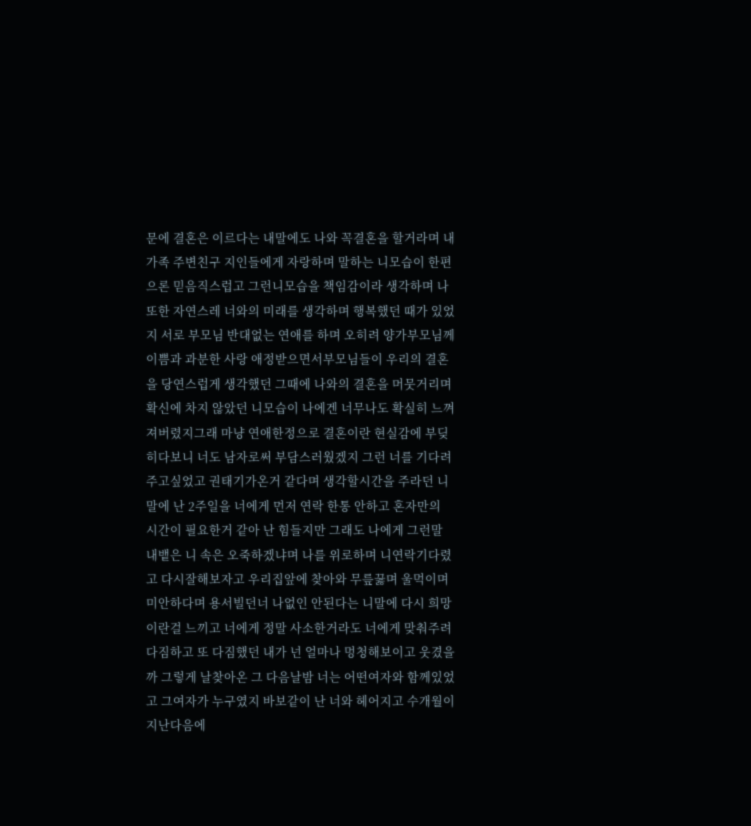문에 결혼은 이르다는 내말에도 나와 꼭결혼을 할거라며 내가족 주변친구 지인들에게 자랑하며 말하는 니모습이 한편으론 믿음직스럽고 그런니모습을 책임감이라 생각하며 나또한 자연스레 너와의 미래를 생각하며 행복했던 때가 있었지 서로 부모님 반대없는 연애를 하며 오히려 양가부모님께 이쁨과 과분한 사랑 애정받으면서부모님들이 우리의 결혼을 당연스럽게 생각했던 그때에 나와의 결혼을 머뭇거리며 확신에 차지 않았던 니모습이 나에겐 너무나도 확실히 느껴져버렸지그래 마냥 연애한정으로 결혼이란 현실감에 부딪히다보니 너도 남자로써 부담스러웠겠지 그런 너를 기다려주고싶었고 권태기가온거 같다며 생각할시간을 주라던 니말에 난 2주일을 너에게 먼저 연락 한통 안하고 혼자만의 시간이 필요한거 같아 난 힘들지만 그래도 나에게 그런말 내뱉은 니 속은 오죽하겠냐며 나를 위로하며 니연락기다렸고 다시잘해보자고 우리집앞에 찾아와 무릎꿇며 울먹이며 미안하다며 용서빌던너 나없인 안된다는 니말에 다시 희망이란걸 느끼고 너에게 정말 사소한거라도 너에게 맞춰주려 다짐하고 또 다짐했던 내가 넌 얼마나 멍청해보이고 웃겼을까 그렇게 날찾아온 그 다음날밤 너는 어떤여자와 함께있었고 그여자가 누구였지 바보같이 난 너와 헤어지고 수개월이 지난다음에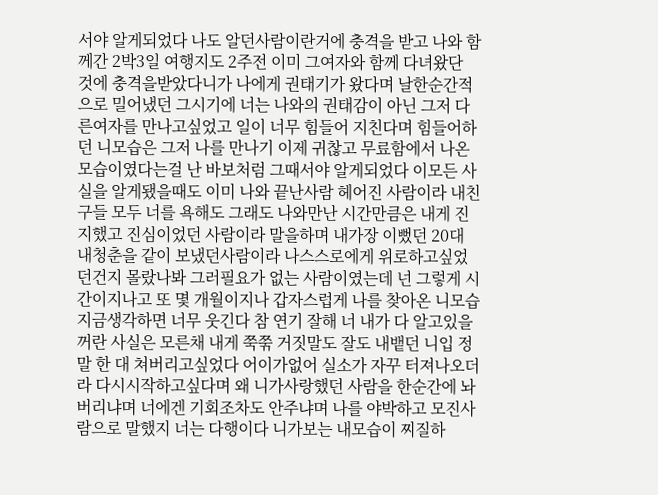서야 알게되었다 나도 알던사람이란거에 충격을 받고 나와 함께간 2박3일 여행지도 2주전 이미 그여자와 함께 다녀왔단 것에 충격을받았다니가 나에게 권태기가 왔다며 날한순간적으로 밀어냈던 그시기에 너는 나와의 권태감이 아닌 그저 다른여자를 만나고싶었고 일이 너무 힘들어 지친다며 힘들어하던 니모습은 그저 나를 만나기 이제 귀찮고 무료함에서 나온 모습이였다는걸 난 바보처럼 그때서야 알게되었다 이모든 사실을 알게됐을때도 이미 나와 끝난사람 헤어진 사람이라 내친구들 모두 너를 욕해도 그래도 나와만난 시간만큼은 내게 진지했고 진심이었던 사람이라 말을하며 내가장 이뻤던 20대 내청춘을 같이 보냈던사람이라 나스스로에게 위로하고싶었던건지 몰랐나봐 그러필요가 없는 사람이였는데 넌 그렇게 시간이지나고 또 몇 개월이지나 갑자스럽게 나를 찾아온 니모습 지금생각하면 너무 웃긴다 참 연기 잘해 너 내가 다 알고있을꺼란 사실은 모른채 내게 쭉쭊 거짓말도 잘도 내뱉던 니입 정말 한 대 쳐버리고싶었다 어이가없어 실소가 자꾸 터져나오더라 다시시작하고싶다며 왜 니가사랑했던 사람을 한순간에 놔버리냐며 너에겐 기회조차도 안주냐며 나를 야박하고 모진사람으로 말했지 너는 다행이다 니가보는 내모습이 찌질하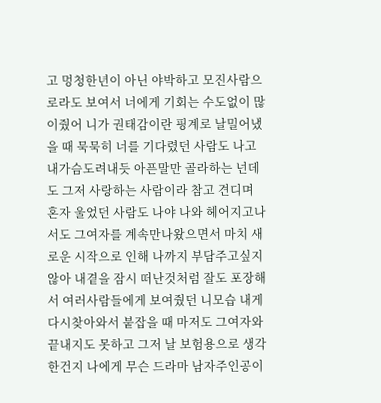고 멍청한년이 아닌 야박하고 모진사람으로라도 보여서 너에게 기회는 수도없이 많이줬어 니가 권태감이란 핑계로 날밀어냈을 때 묵묵히 너를 기다렸던 사람도 나고 내가슴도려내듯 아픈말만 골라하는 넌데도 그저 사랑하는 사람이라 참고 견디며 혼자 울었던 사람도 나야 나와 헤어지고나서도 그여자를 계속만나왔으면서 마치 새로운 시작으로 인해 나까지 부담주고싶지않아 내곁을 잠시 떠난것처럼 잘도 포장해서 여러사람들에게 보여줬던 니모습 내게 다시찾아와서 붙잡을 때 마저도 그여자와 끝내지도 못하고 그저 날 보험용으로 생각한건지 나에게 무슨 드라마 남자주인공이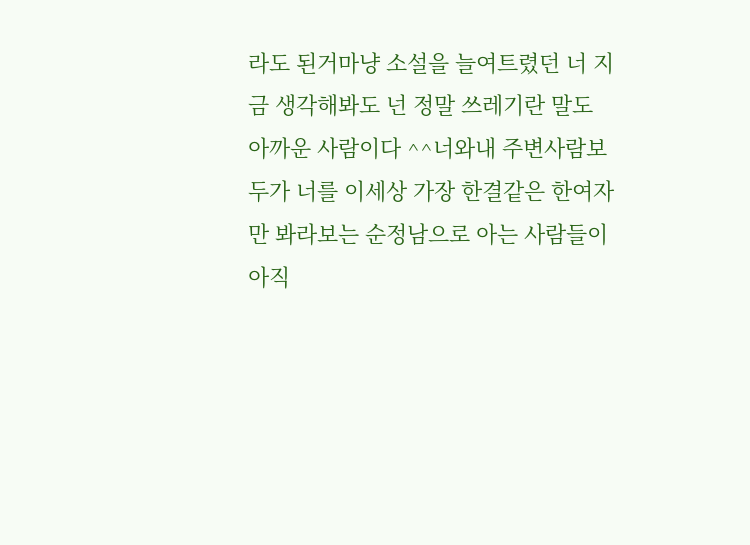라도 된거마냥 소설을 늘여트렸던 너 지금 생각해봐도 넌 정말 쓰레기란 말도 아까운 사람이다 ^^너와내 주변사람보두가 너를 이세상 가장 한결같은 한여자만 봐라보는 순정남으로 아는 사람들이 아직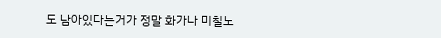도 남아있다는거가 정말 화가나 미칠노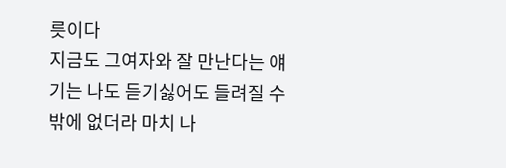릇이다
지금도 그여자와 잘 만난다는 얘기는 나도 듣기싫어도 들려질 수밖에 없더라 마치 나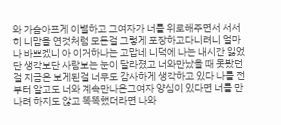와 가슴아프게 이별하고 그여자가 너를 위로해주면서 서서히 니맘을 연것처럼 모든걸 그렇게 포장하고다니려니 얼마나 바쁘겠니 아 이거하나는 고맙네 니덕에 나는 내시간 잃었단 생각보단 사람보는 눈이 달라졌고 너와만났을 때 못봤던걸 지금은 보게된걸 너무도 감사하게 생각하고 있다 나를 전부터 알고도 너와 계속만나온그여자 양심이 있다면 너를 만나려 하지도 않고 똑똑했더라면 나와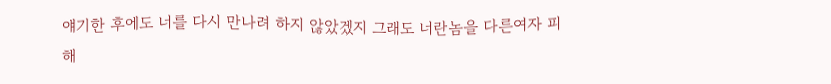얘기한 후에도 너를 다시 만나려 하지 않았겠지 그래도 너란놈을 다른여자 피해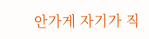안가게 자기가 직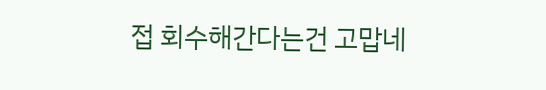접 회수해간다는건 고맙네